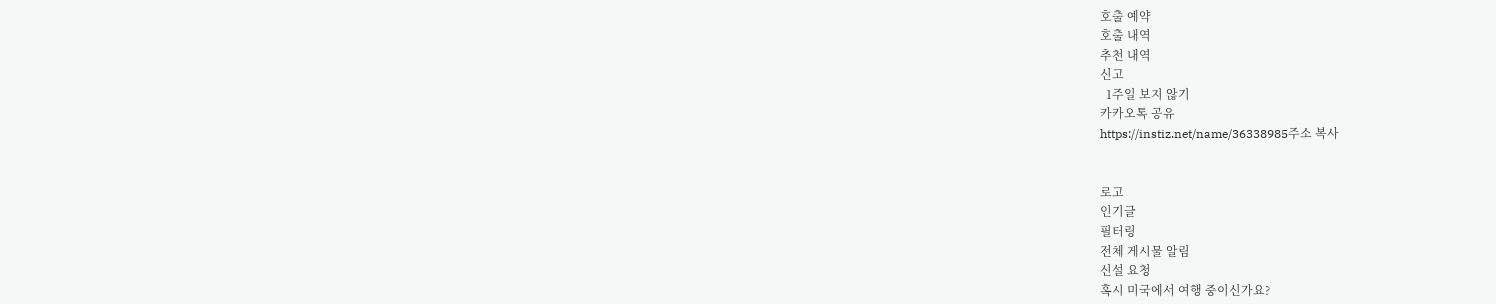호출 예약
호출 내역
추천 내역
신고
  1주일 보지 않기
카카오톡 공유
https://instiz.net/name/36338985주소 복사


로고
인기글
필터링
전체 게시물 알림
신설 요청
혹시 미국에서 여행 중이신가요?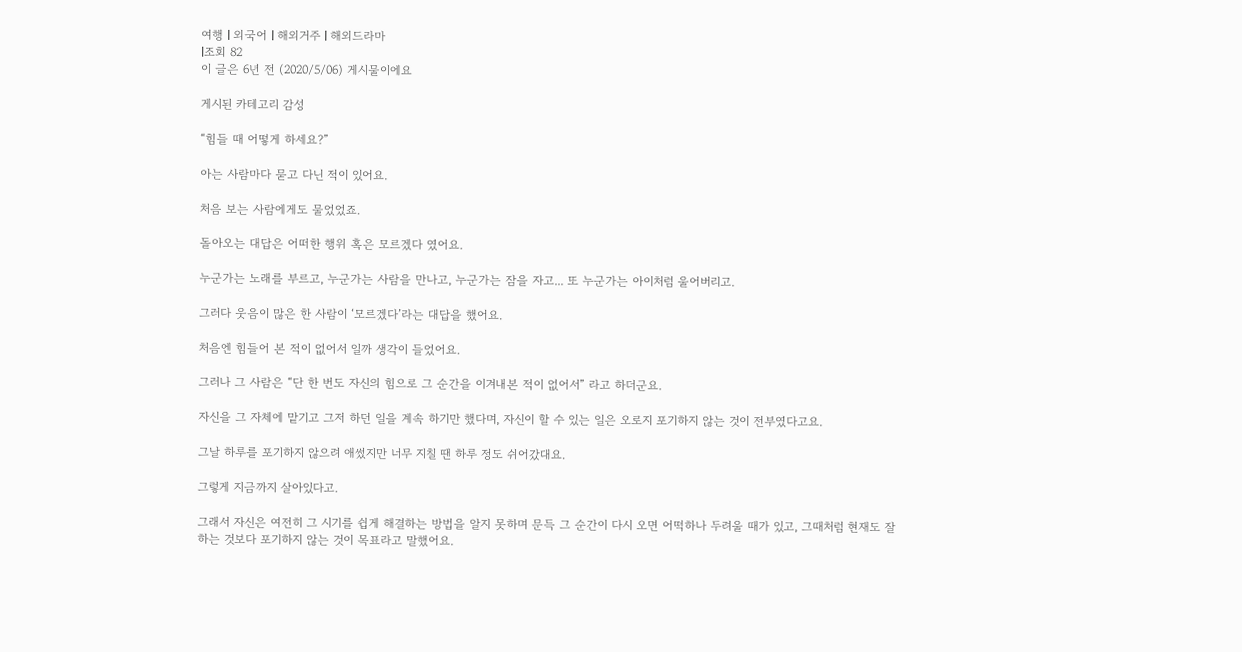여행 l 외국어 l 해외거주 l 해외드라마
l조회 82
이 글은 6년 전 (2020/5/06) 게시물이에요

게시된 카테고리 감성

“힘들 때 어떻게 하세요?”

아는 사람마다 묻고 다닌 적이 있어요.

처음 보는 사람에게도 물었었죠.

돌아오는 대답은 어떠한 행위 혹은 모르겠다 였어요.

누군가는 노래를 부르고, 누군가는 사람을 만나고, 누군가는 잠을 자고... 또 누군가는 아이처럼 울어버리고.

그러다 웃음이 많은 한 사람이 ‘모르겠다’라는 대답을 했어요.

처음엔 힘들어 본 적이 없어서 일까 생각이 들었어요.

그러나 그 사람은 “단 한 번도 자신의 힘으로 그 순간을 이겨내본 적이 없어서” 라고 하더군요.

자신을 그 자체에 맡기고 그저 하던 일을 계속 하기만 했다며, 자신이 할 수 있는 일은 오로지 포기하지 않는 것이 전부였다고요.

그날 하루를 포기하지 않으려 애썼지만 너무 지칠 땐 하루 정도 쉬어갔대요.

그렇게 지금까지 살아있다고.

그래서 자신은 여전히 그 시기를 쉽게 해결하는 방법을 알지 못하며 문득 그 순간이 다시 오면 어떡하나 두려울 때가 있고, 그때처럼 현재도 잘하는 것보다 포기하지 않는 것이 목표라고 말했어요.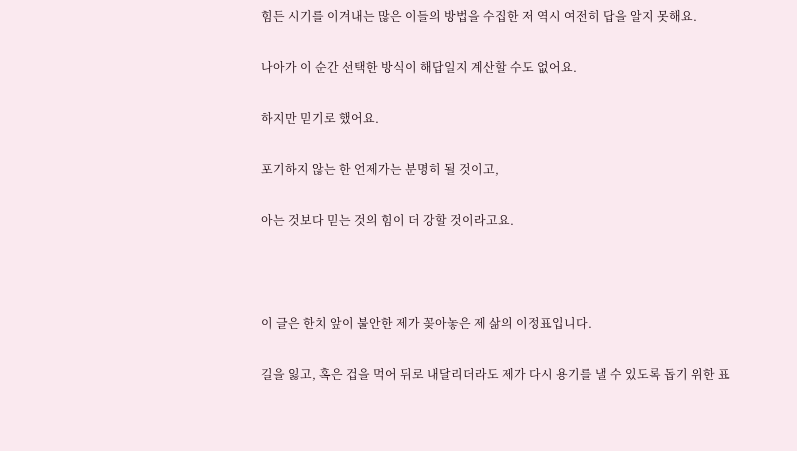힘든 시기를 이겨내는 많은 이들의 방법을 수집한 저 역시 여전히 답을 알지 못해요.

나아가 이 순간 선택한 방식이 해답일지 계산할 수도 없어요.

하지만 믿기로 했어요.

포기하지 않는 한 언제가는 분명히 될 것이고,

아는 것보다 믿는 것의 힘이 더 강할 것이라고요.



이 글은 한치 앞이 불안한 제가 꽂아놓은 제 삶의 이정표입니다.

길을 잃고, 혹은 겁을 먹어 뒤로 내달리더라도 제가 다시 용기를 낼 수 있도록 돕기 위한 표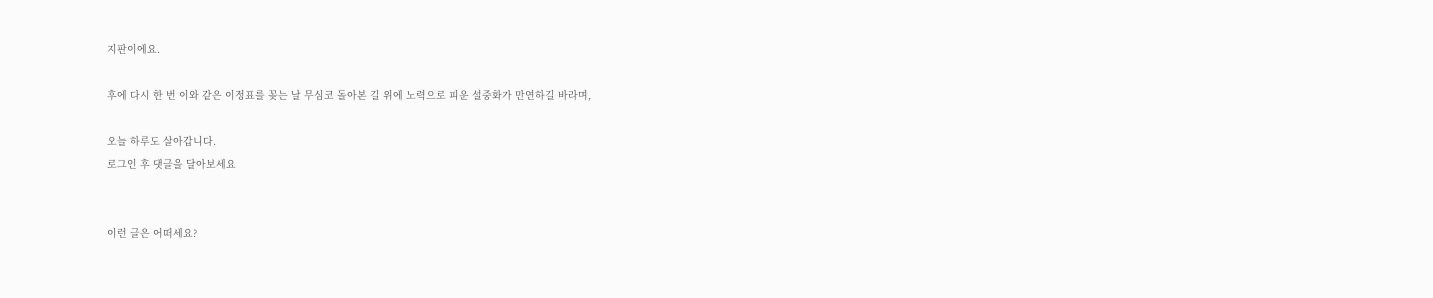지판이에요.

후에 다시 한 번 이와 같은 이정표를 꽂는 날 무심코 돌아본 길 위에 노력으로 피운 설중화가 만연하길 바라며,

오늘 하루도 살아갑니다.
로그인 후 댓글을 달아보세요


이런 글은 어떠세요?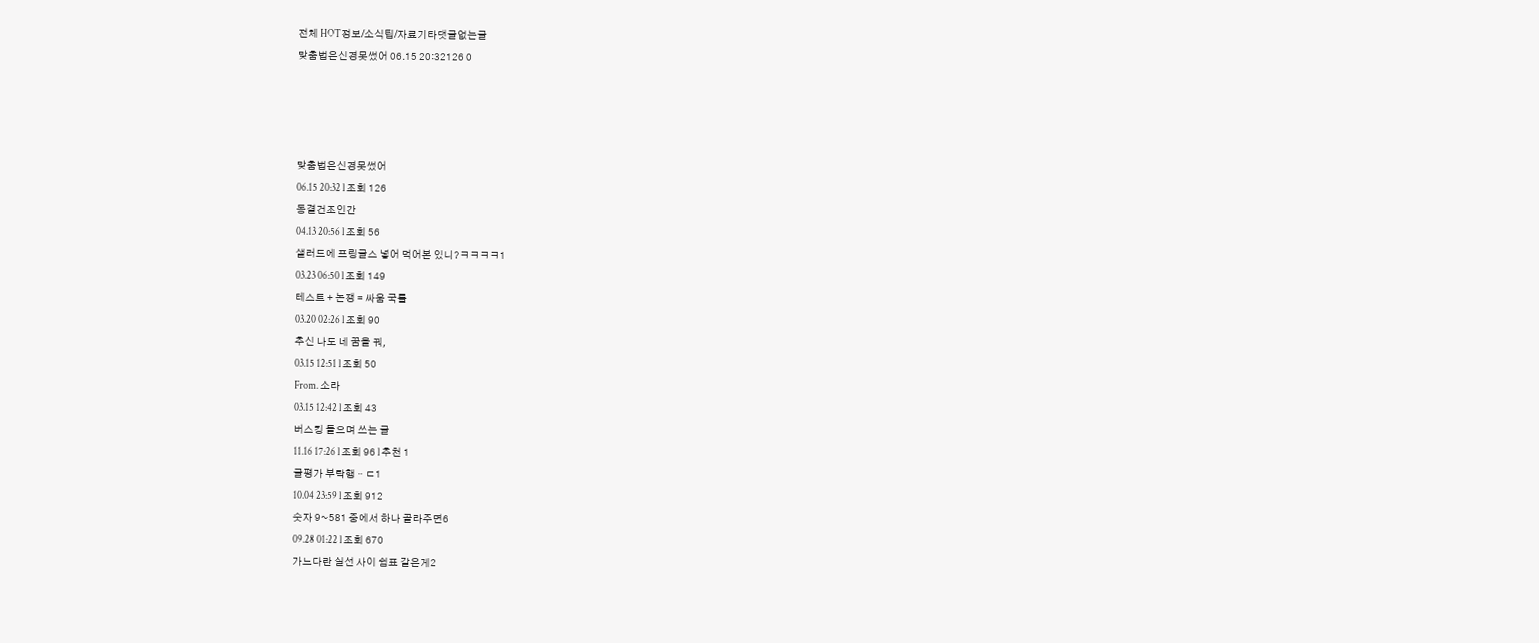전체 HOT정보/소식팁/자료기타댓글없는글
맞춤법은신경못썼어 06.15 20:32126 0




맞춤법은신경못썼어
06.15 20:32 l 조회 126
동결건조인간
04.13 20:56 l 조회 56
샐러드에 프링글스 넣어 먹어본 있니?ㅋㅋㅋㅋ1
03.23 06:50 l 조회 149
테스트 + 논쟁 = 싸움 국룰
03.20 02:26 l 조회 90
추신 나도 네 꿈을 꿔,
03.15 12:51 l 조회 50
From. 소라
03.15 12:42 l 조회 43
버스킹 들으며 쓰는 글
11.16 17:26 l 조회 96 l 추천 1
글평가 부탁행ᆢㄷ1
10.04 23:59 l 조회 912
숫자 9~581 중에서 하나 골라주면6
09.28 01:22 l 조회 670
가느다란 실선 사이 쉼표 같은게2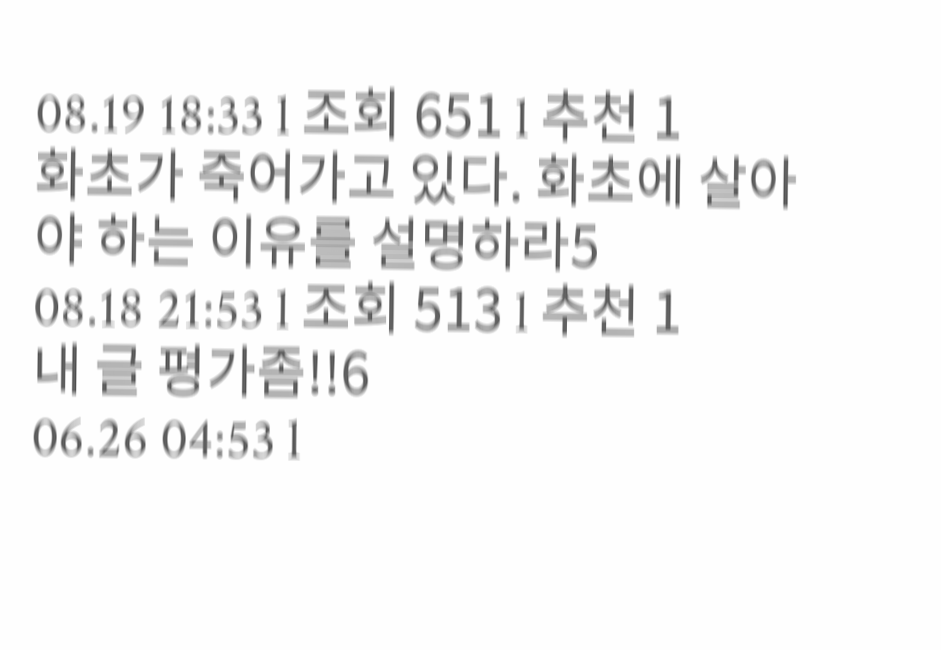08.19 18:33 l 조회 651 l 추천 1
화초가 죽어가고 있다. 화초에 살아야 하는 이유를 설명하라5
08.18 21:53 l 조회 513 l 추천 1
내 글 평가좀!!6
06.26 04:53 l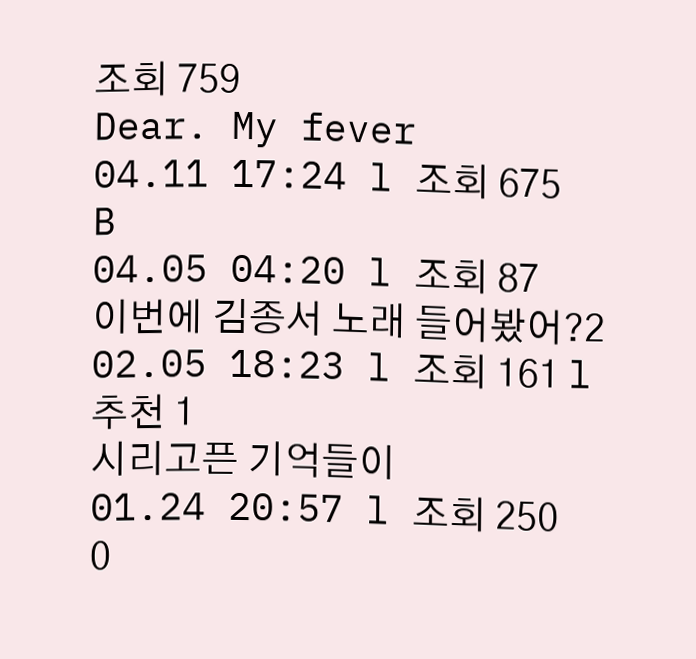조회 759
Dear. My fever
04.11 17:24 l 조회 675
B
04.05 04:20 l 조회 87
이번에 김종서 노래 들어봤어?2
02.05 18:23 l 조회 161 l 추천 1
시리고픈 기억들이
01.24 20:57 l 조회 250
0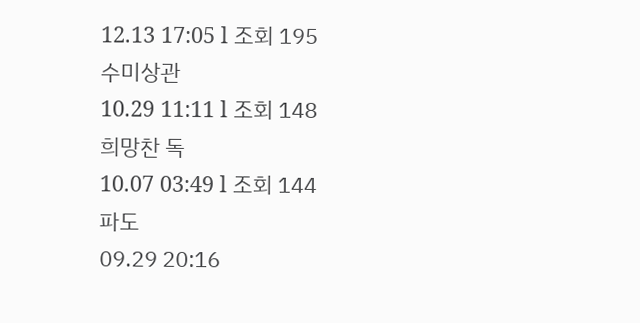12.13 17:05 l 조회 195
수미상관
10.29 11:11 l 조회 148
희망찬 독
10.07 03:49 l 조회 144
파도
09.29 20:16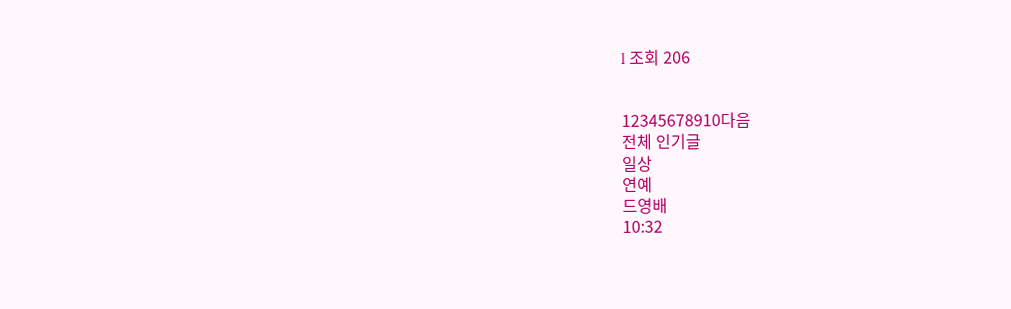l 조회 206


12345678910다음
전체 인기글
일상
연예
드영배
10:32